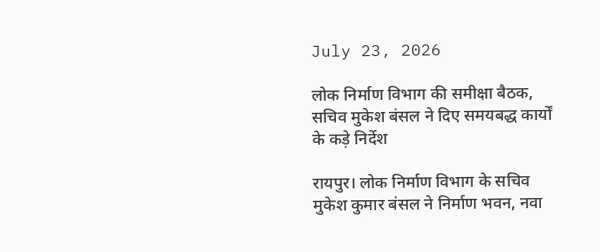July 23, 2026

लोक निर्माण विभाग की समीक्षा बैठक, सचिव मुकेश बंसल ने दिए समयबद्ध कार्यों के कड़े निर्देश

रायपुर। लोक निर्माण विभाग के सचिव मुकेश कुमार बंसल ने निर्माण भवन, नवा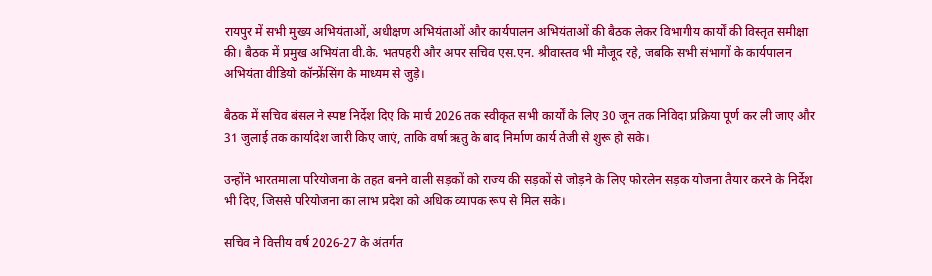रायपुर में सभी मुख्य अभियंताओं, अधीक्षण अभियंताओं और कार्यपालन अभियंताओं की बैठक लेकर विभागीय कार्यों की विस्तृत समीक्षा की। बैठक में प्रमुख अभियंता वी.के. भतपहरी और अपर सचिव एस.एन. श्रीवास्तव भी मौजूद रहे, जबकि सभी संभागों के कार्यपालन अभियंता वीडियो कॉन्फ्रेंसिंग के माध्यम से जुड़े।

बैठक में सचिव बंसल ने स्पष्ट निर्देश दिए कि मार्च 2026 तक स्वीकृत सभी कार्यों के लिए 30 जून तक निविदा प्रक्रिया पूर्ण कर ली जाए और 31 जुलाई तक कार्यादेश जारी किए जाएं, ताकि वर्षा ऋतु के बाद निर्माण कार्य तेजी से शुरू हो सके।

उन्होंने भारतमाला परियोजना के तहत बनने वाली सड़कों को राज्य की सड़कों से जोड़ने के लिए फोरलेन सड़क योजना तैयार करने के निर्देश भी दिए, जिससे परियोजना का लाभ प्रदेश को अधिक व्यापक रूप से मिल सके।

सचिव ने वित्तीय वर्ष 2026-27 के अंतर्गत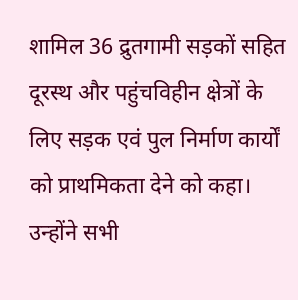शामिल 36 द्रुतगामी सड़कों सहित दूरस्थ और पहुंचविहीन क्षेत्रों के लिए सड़क एवं पुल निर्माण कार्यों को प्राथमिकता देने को कहा। उन्होंने सभी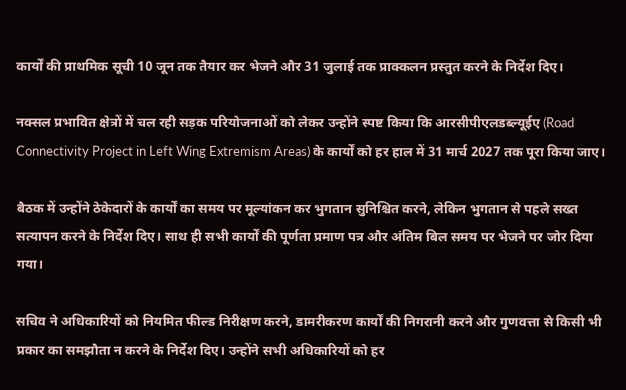कार्यों की प्राथमिक सूची 10 जून तक तैयार कर भेजने और 31 जुलाई तक प्राक्कलन प्रस्तुत करने के निर्देश दिए।

नक्सल प्रभावित क्षेत्रों में चल रही सड़क परियोजनाओं को लेकर उन्होंने स्पष्ट किया कि आरसीपीएलडब्ल्यूईए (Road Connectivity Project in Left Wing Extremism Areas) के कार्यों को हर हाल में 31 मार्च 2027 तक पूरा किया जाए।

बैठक में उन्होंने ठेकेदारों के कार्यों का समय पर मूल्यांकन कर भुगतान सुनिश्चित करने, लेकिन भुगतान से पहले सख्त सत्यापन करने के निर्देश दिए। साथ ही सभी कार्यों की पूर्णता प्रमाण पत्र और अंतिम बिल समय पर भेजने पर जोर दिया गया।

सचिव ने अधिकारियों को नियमित फील्ड निरीक्षण करने, डामरीकरण कार्यों की निगरानी करने और गुणवत्ता से किसी भी प्रकार का समझौता न करने के निर्देश दिए। उन्होंने सभी अधिकारियों को हर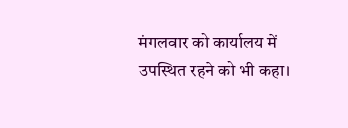मंगलवार को कार्यालय में उपस्थित रहने को भी कहा।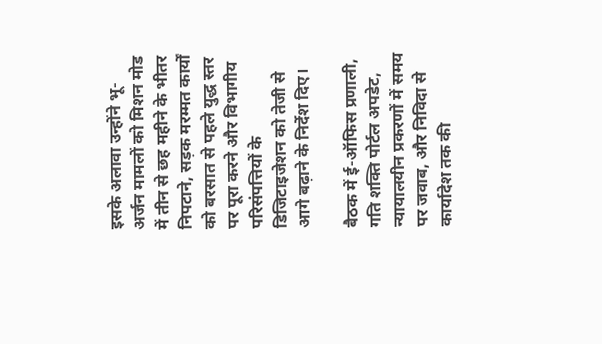इसके अलावा उन्होंने भू-अर्जन मामलों को मिशन मोड में तीन से छह महीने के भीतर निपटाने, सड़क मरम्मत कार्यों को बरसात से पहले युद्ध स्तर पर पूरा करने और विभागीय परिसंपत्तियों के डिजिटाइजेशन को तेजी से आगे बढ़ाने के निर्देश दिए।

बैठक में ई-ऑफिस प्रणाली, गति शक्ति पोर्टल अपडेट, न्यायालयीन प्रकरणों में समय पर जवाब, और निविदा से कार्यादेश तक की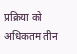प्रक्रिया को अधिकतम तीन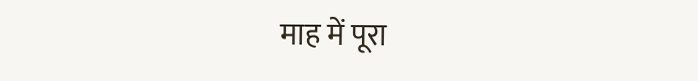माह में पूरा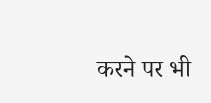करने पर भी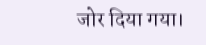जोर दिया गया।